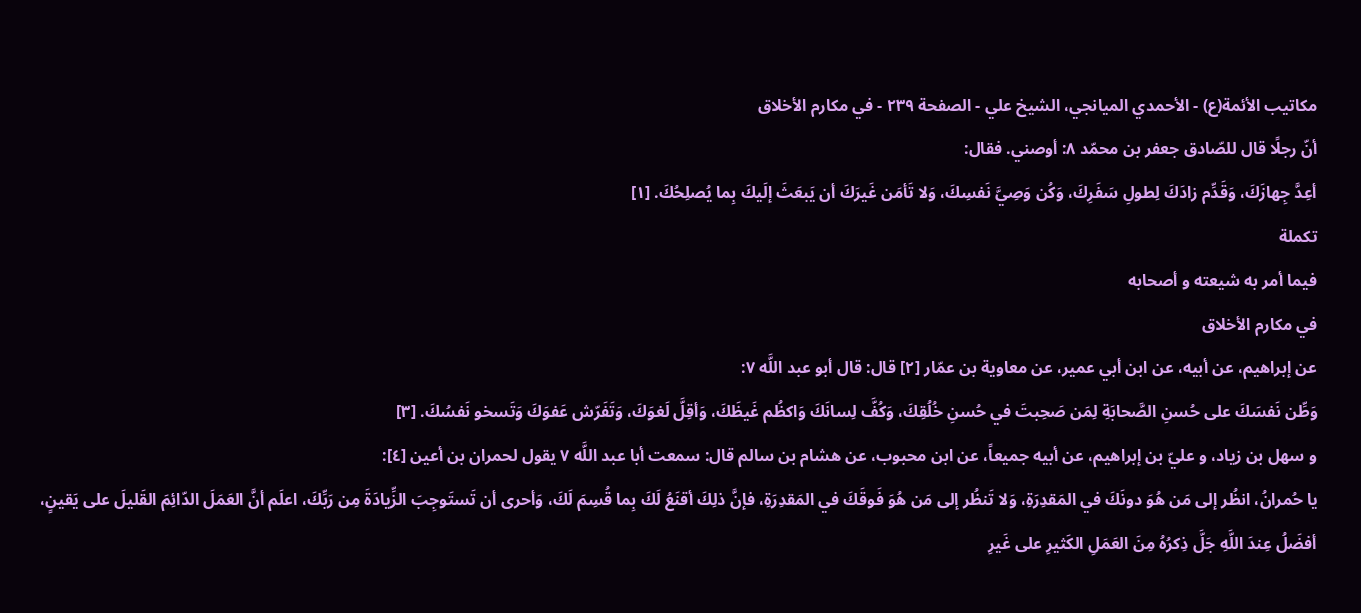مكاتيب الأئمة(ع) - الأحمدي الميانجي، الشيخ علي - الصفحة ٢٣٩ - في مكارم الأخلاق
أنّ رجلًا قال للصّادق جعفر بن محمّد ٨: أوصني. فقال:
أعِدَّ جِهازَكَ، وَقَدِّم زادَكَ لِطولِ سَفَرِكَ، وَكُن وَصِيَّ نَفسِكَ، وَلا تَأمَن غَيرَكَ أن يَبعَثَ إلَيكَ بِما يُصلِحُكَ. [١]
تكملة
فيما أمر به شيعته و أصحابه
في مكارم الأخلاق
عن إبراهيم، عن أبيه، عن ابن أبي عمير، عن معاوية بن عمّار [٢] قال: قال أبو عبد اللَّه ٧:
وَطِّن نَفسَكَ على حُسنِ الصَّحابَةِ لِمَن صَحِبتَ في حُسنِ خُلُقِكَ، وَكُفَّ لِسانَكَ وَاكظُم غَيظَكَ، وَأقِلَّ لَغوَكَ، وَتَفَرّش عَفوَكَ وَتَسخو نَفسُكَ. [٣]
و سهل بن زياد، و عليّ بن إبراهيم، عن أبيه جميعاً، عن ابن محبوب، عن هشام بن سالم قال: سمعت أبا عبد اللَّه ٧ يقول لحمران بن أعين [٤]:
يا حُمرانُ، انظُر إلى مَن هُوَ دونَكَ في المَقدِرَةِ، وَلا تَنظُر إلى مَن هُوَ فَوقَكَ في المَقدِرَةِ، فإنَّ ذلِكَ أقنَعُ لَكَ بِما قُسِمَ لَكَ، وَأحرى أن تَستَوجِبَ الزِّيادَةَ مِن رَبِّكَ، اعلَم أنَّ العَمَلَ الدّائِمَ القَليلَ على يَقينٍ، أفضَلُ عِندَ اللَّهِ جَلَّ ذِكرُهُ مِنَ العَمَلِ الكَثيرِ على غَيرِ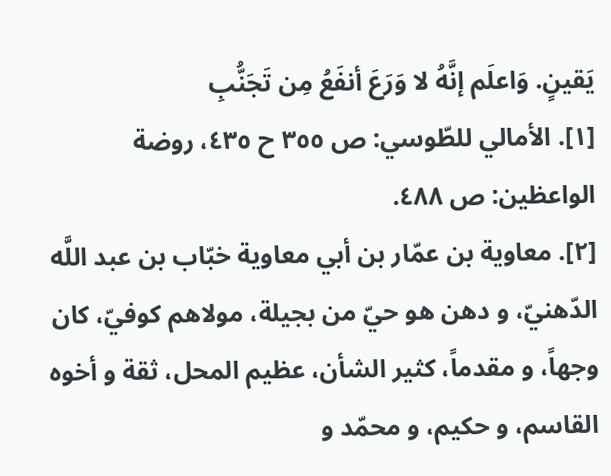يَقينٍ. وَاعلَم إنَّهُ لا وَرَعَ أنفَعُ مِن تَجَنُّبِ
[١]. الأمالي للطّوسي: ص ٣٥٥ ح ٤٣٥، روضة الواعظين: ص ٤٨٨.
[٢]. معاوية بن عمّار بن أبي معاوية خبّاب بن عبد اللَّه الدّهنيّ، و دهن هو حيّ من بجيلة، مولاهم كوفيّ، كان وجهاً، و مقدماً، كثير الشأن، عظيم المحل، ثقة و أخوه القاسم، و حكيم، و محمّد و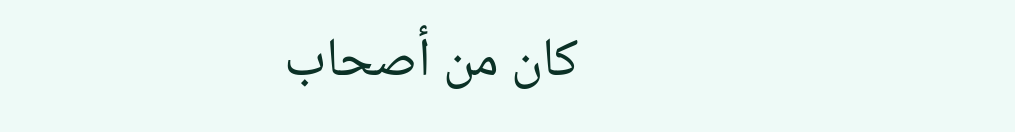كان من أصحاب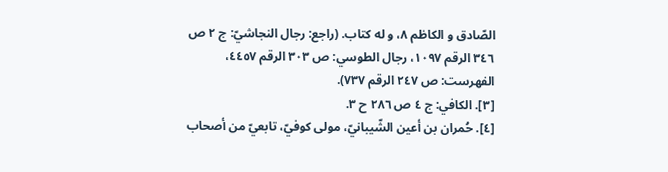الصّادق و الكاظم ٨، و له كتاب. (راجع: رجال النجاشيّ: ج ٢ ص ٣٤٦ الرقم ١٠٩٧، رجال الطوسي: ص ٣٠٣ الرقم ٤٤٥٧، الفهرست: ص ٢٤٧ الرقم ٧٣٧).
[٣]. الكافي: ج ٤ ص ٢٨٦ ح ٣.
[٤]. حُمران بن أعين الشّيبانيّ، مولى كوفيّ، تابعيّ من أصحاب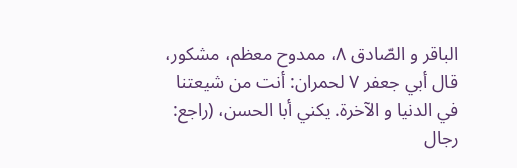الباقر و الصّادق ٨، ممدوح معظم، مشكور، قال أبي جعفر ٧ لحمران: أنت من شيعتنا في الدنيا و الآخرة. يكني أبا الحسن، (راجع: رجال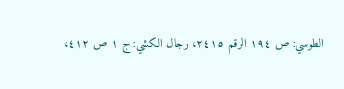الطوسي: ص ١٩٤ الرقم ٢٤١٥، رجال الكشي: ج ١ ص ٤١٢،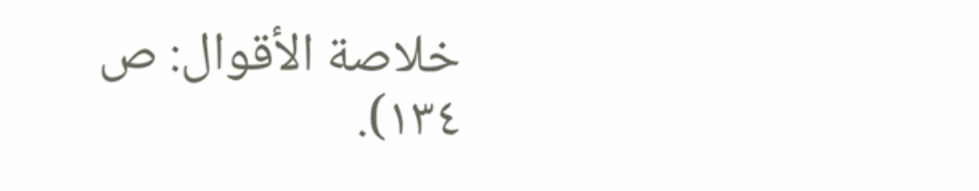خلاصة الأقوال: ص ١٣٤).